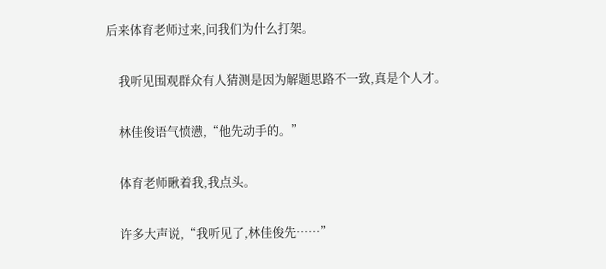后来体育老师过来,问我们为什么打架。

    我听见围观群众有人猜测是因为解题思路不一致,真是个人才。

    林佳俊语气愤懑,“他先动手的。”

    体育老师瞅着我,我点头。

    许多大声说,“我听见了,林佳俊先……”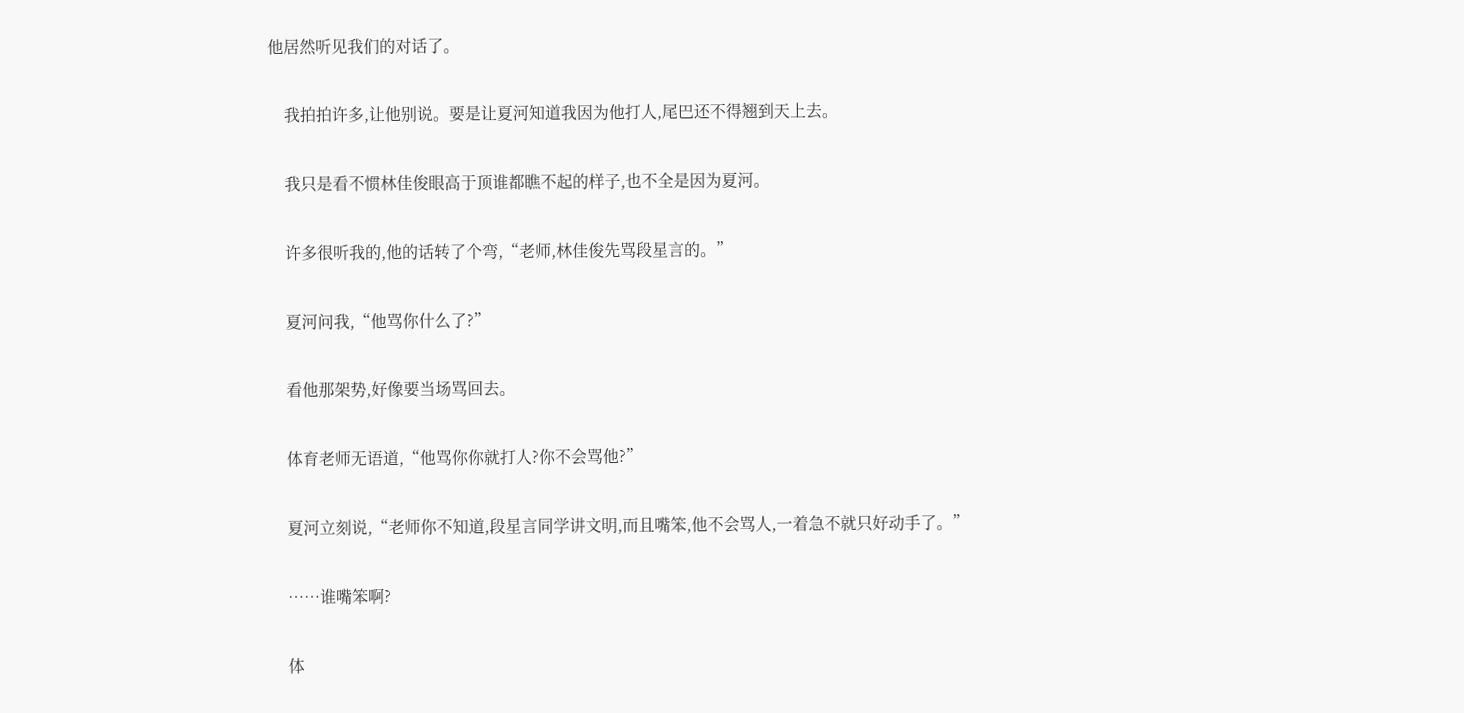他居然听见我们的对话了。

    我拍拍许多,让他别说。要是让夏河知道我因为他打人,尾巴还不得翘到天上去。

    我只是看不惯林佳俊眼高于顶谁都瞧不起的样子,也不全是因为夏河。

    许多很听我的,他的话转了个弯,“老师,林佳俊先骂段星言的。”

    夏河问我,“他骂你什么了?”

    看他那架势,好像要当场骂回去。

    体育老师无语道,“他骂你你就打人?你不会骂他?”

    夏河立刻说,“老师你不知道,段星言同学讲文明,而且嘴笨,他不会骂人,一着急不就只好动手了。”

    ……谁嘴笨啊?

    体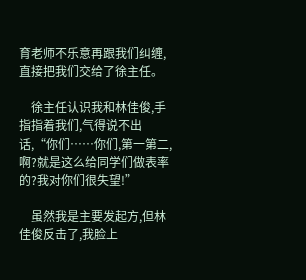育老师不乐意再跟我们纠缠,直接把我们交给了徐主任。

    徐主任认识我和林佳俊,手指指着我们,气得说不出话,“你们……你们,第一第二,啊?就是这么给同学们做表率的?我对你们很失望!”

    虽然我是主要发起方,但林佳俊反击了,我脸上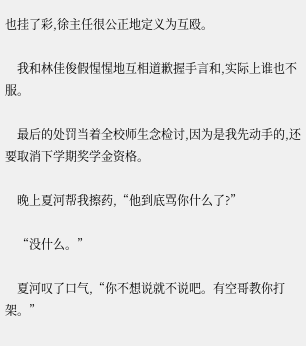也挂了彩,徐主任很公正地定义为互殴。

    我和林佳俊假惺惺地互相道歉握手言和,实际上谁也不服。

    最后的处罚当着全校师生念检讨,因为是我先动手的,还要取消下学期奖学金资格。

    晚上夏河帮我擦药,“他到底骂你什么了?”

    “没什么。”

    夏河叹了口气,“你不想说就不说吧。有空哥教你打架。”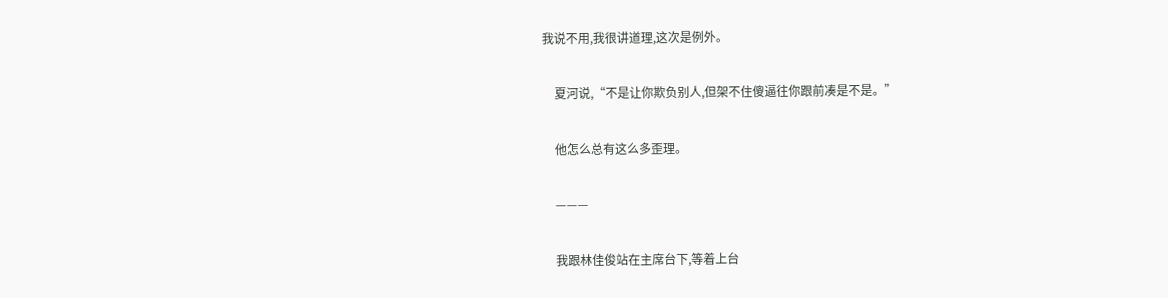我说不用,我很讲道理,这次是例外。

    夏河说,“不是让你欺负别人,但架不住傻逼往你跟前凑是不是。”

    他怎么总有这么多歪理。

    ———

    我跟林佳俊站在主席台下,等着上台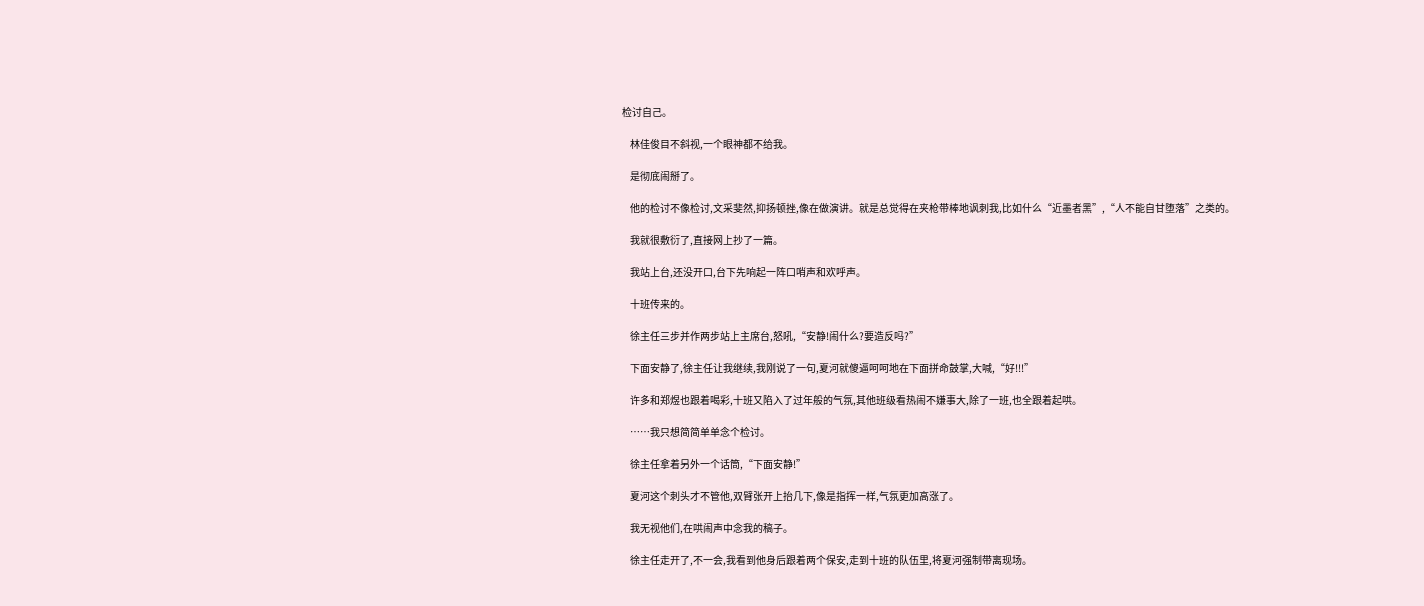检讨自己。

    林佳俊目不斜视,一个眼神都不给我。

    是彻底闹掰了。

    他的检讨不像检讨,文采斐然,抑扬顿挫,像在做演讲。就是总觉得在夹枪带棒地讽刺我,比如什么“近墨者黑”,“人不能自甘堕落”之类的。

    我就很敷衍了,直接网上抄了一篇。

    我站上台,还没开口,台下先响起一阵口哨声和欢呼声。

    十班传来的。

    徐主任三步并作两步站上主席台,怒吼,“安静!闹什么?要造反吗?”

    下面安静了,徐主任让我继续,我刚说了一句,夏河就傻逼呵呵地在下面拼命鼓掌,大喊,“好!!!”

    许多和郑煜也跟着喝彩,十班又陷入了过年般的气氛,其他班级看热闹不嫌事大,除了一班,也全跟着起哄。

    ……我只想简简单单念个检讨。

    徐主任拿着另外一个话筒,“下面安静!”

    夏河这个刺头才不管他,双臂张开上抬几下,像是指挥一样,气氛更加高涨了。

    我无视他们,在哄闹声中念我的稿子。

    徐主任走开了,不一会,我看到他身后跟着两个保安,走到十班的队伍里,将夏河强制带离现场。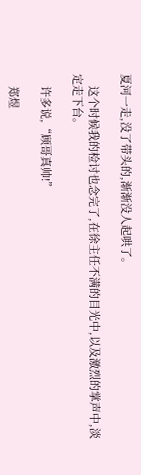夏河一走,没了带头的,渐渐没人起哄了。

    这个时候我的检讨也念完了,在徐主任不满的目光中,以及激烈的掌声中,淡定走下台。

    许多说,“顾哥真帅!”

    郑煜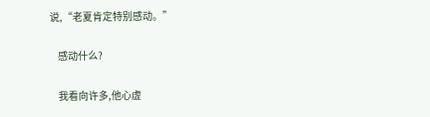说,“老夏肯定特别感动。”

    感动什么?

    我看向许多,他心虚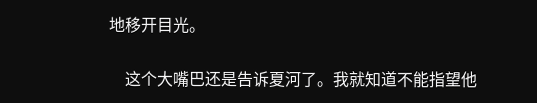地移开目光。

    这个大嘴巴还是告诉夏河了。我就知道不能指望他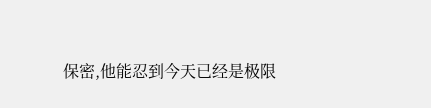保密,他能忍到今天已经是极限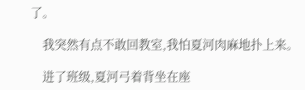了。

    我突然有点不敢回教室,我怕夏河肉麻地扑上来。

    进了班级,夏河弓着背坐在座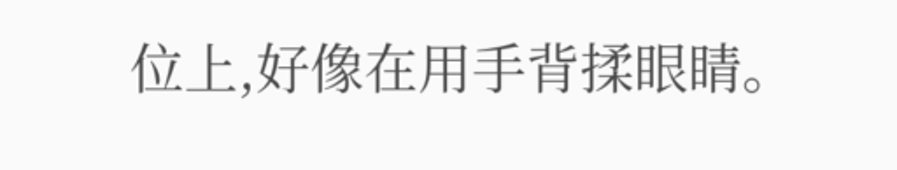位上,好像在用手背揉眼睛。